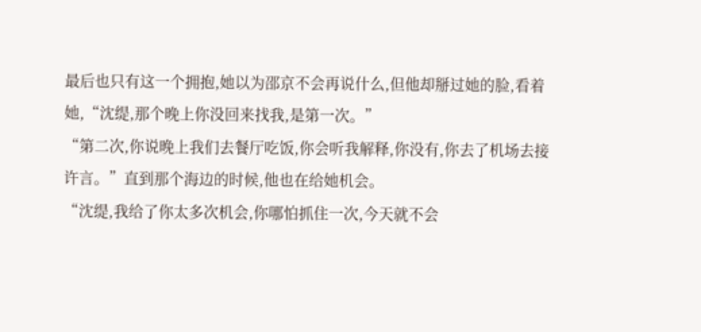最后也只有这一个拥抱,她以为邵京不会再说什么,但他却掰过她的脸,看着她,“沈缇,那个晚上你没回来找我,是第一次。”
“第二次,你说晚上我们去餐厅吃饭,你会听我解释,你没有,你去了机场去接许言。”直到那个海边的时候,他也在给她机会。
“沈缇,我给了你太多次机会,你哪怕抓住一次,今天就不会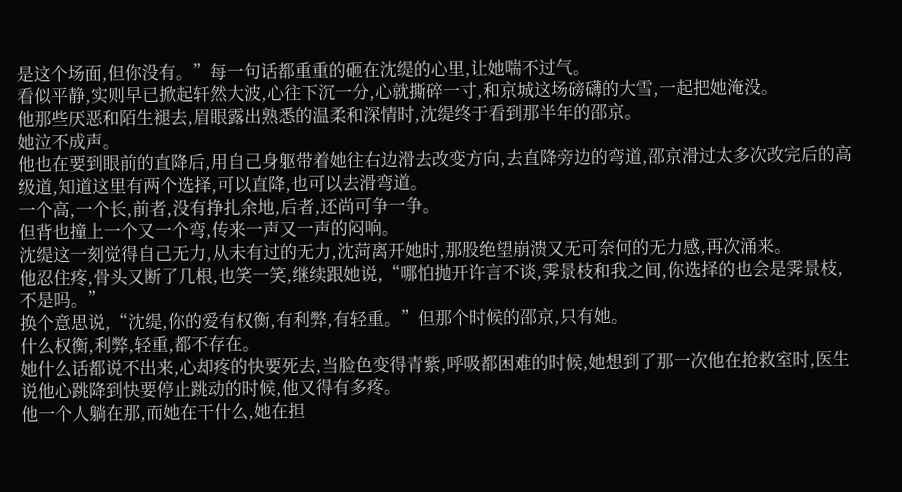是这个场面,但你没有。”每一句话都重重的砸在沈缇的心里,让她喘不过气。
看似平静,实则早已掀起轩然大波,心往下沉一分,心就撕碎一寸,和京城这场磅礴的大雪,一起把她淹没。
他那些厌恶和陌生褪去,眉眼露出熟悉的温柔和深情时,沈缇终于看到那半年的邵京。
她泣不成声。
他也在要到眼前的直降后,用自己身躯带着她往右边滑去改变方向,去直降旁边的弯道,邵京滑过太多次改完后的高级道,知道这里有两个选择,可以直降,也可以去滑弯道。
一个高,一个长,前者,没有挣扎余地,后者,还尚可争一争。
但背也撞上一个又一个弯,传来一声又一声的闷响。
沈缇这一刻觉得自己无力,从未有过的无力,沈菏离开她时,那股绝望崩溃又无可奈何的无力感,再次涌来。
他忍住疼,骨头又断了几根,也笑一笑,继续跟她说,“哪怕抛开许言不谈,霁景枝和我之间,你选择的也会是霁景枝,不是吗。”
换个意思说,“沈缇,你的爱有权衡,有利弊,有轻重。”但那个时候的邵京,只有她。
什么权衡,利弊,轻重,都不存在。
她什么话都说不出来,心却疼的快要死去,当脸色变得青紫,呼吸都困难的时候,她想到了那一次他在抢救室时,医生说他心跳降到快要停止跳动的时候,他又得有多疼。
他一个人躺在那,而她在干什么,她在担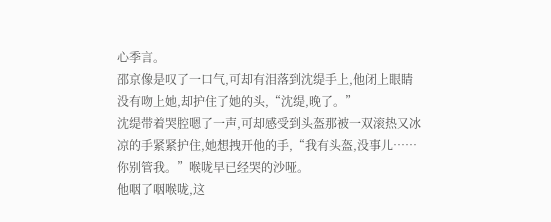心季言。
邵京像是叹了一口气,可却有泪落到沈缇手上,他闭上眼睛没有吻上她,却护住了她的头,“沈缇,晚了。”
沈缇带着哭腔嗯了一声,可却感受到头盔那被一双滚热又冰凉的手紧紧护住,她想拽开他的手,“我有头盔,没事儿……你别管我。”喉咙早已经哭的沙哑。
他咽了咽喉咙,这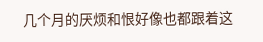几个月的厌烦和恨好像也都跟着这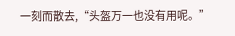一刻而散去,“头盔万一也没有用呢。”